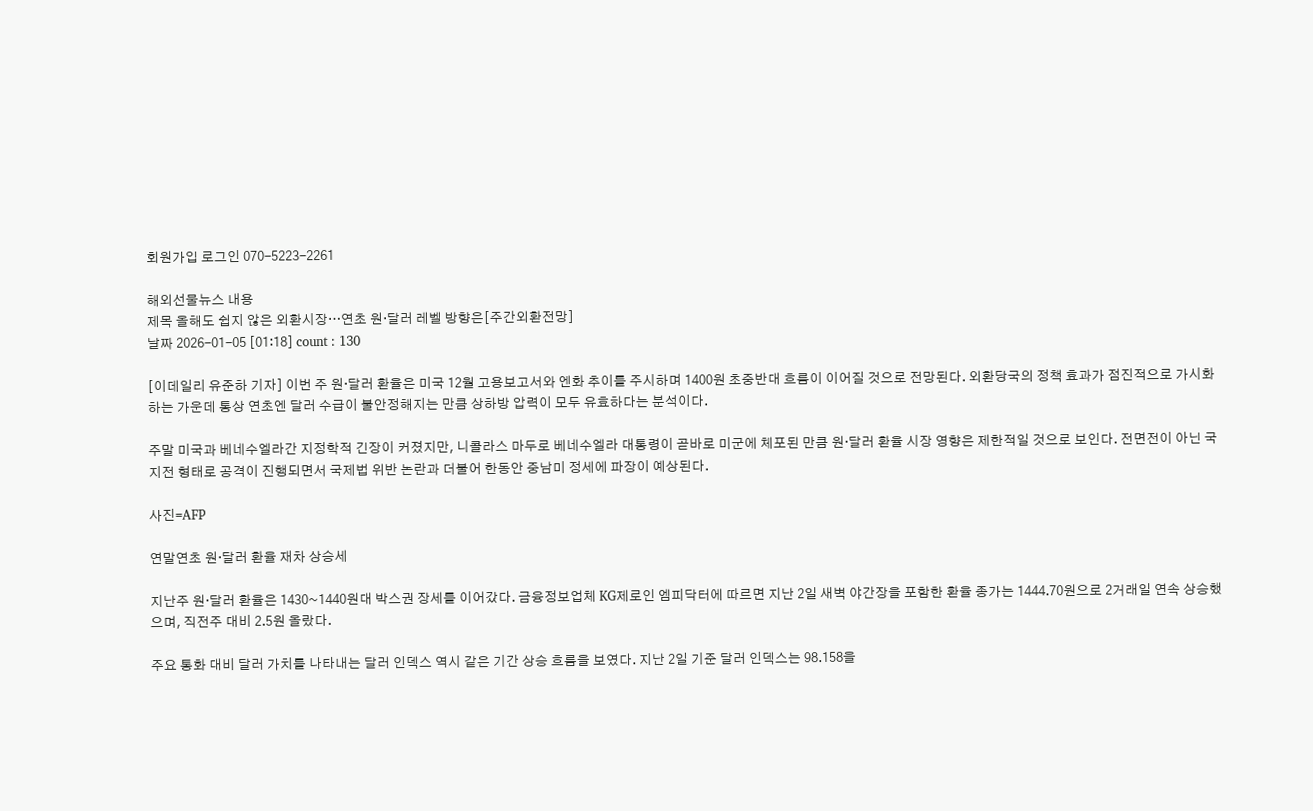회원가입 로그인 070-5223-2261

해외선물뉴스 내용
제목 올해도 쉽지 않은 외환시장…연초 원·달러 레벨 방향은[주간외환전망]
날짜 2026-01-05 [01:18] count : 130

[이데일리 유준하 기자] 이번 주 원·달러 환율은 미국 12월 고용보고서와 엔화 추이를 주시하며 1400원 초중반대 흐름이 이어질 것으로 전망된다. 외환당국의 정책 효과가 점진적으로 가시화하는 가운데 통상 연초엔 달러 수급이 불안정해지는 만큼 상하방 압력이 모두 유효하다는 분석이다.

주말 미국과 베네수엘라간 지정학적 긴장이 커졌지만, 니콜라스 마두로 베네수엘라 대통령이 곧바로 미군에 체포된 만큼 원·달러 환율 시장 영향은 제한적일 것으로 보인다. 전면전이 아닌 국지전 형태로 공격이 진행되면서 국제법 위반 논란과 더불어 한동안 중남미 정세에 파장이 예상된다.

사진=AFP

연말연초 원·달러 환율 재차 상승세

지난주 원·달러 환율은 1430~1440원대 박스권 장세를 이어갔다. 금융정보업체 KG제로인 엠피닥터에 따르면 지난 2일 새벽 야간장을 포함한 환율 종가는 1444.70원으로 2거래일 연속 상승했으며, 직전주 대비 2.5원 올랐다.

주요 통화 대비 달러 가치를 나타내는 달러 인덱스 역시 같은 기간 상승 흐름을 보였다. 지난 2일 기준 달러 인덱스는 98.158을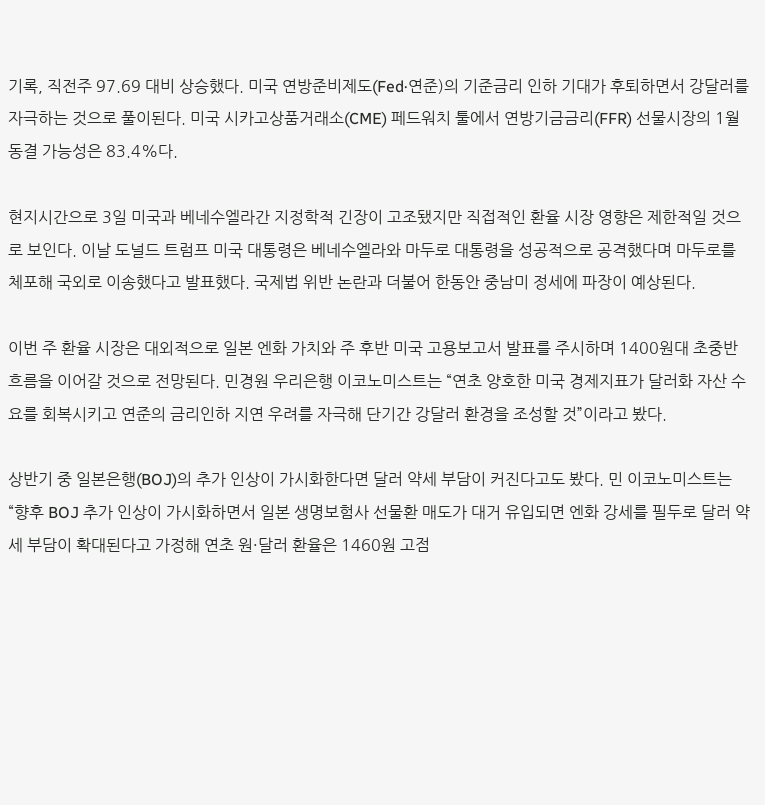기록, 직전주 97.69 대비 상승했다. 미국 연방준비제도(Fed·연준)의 기준금리 인하 기대가 후퇴하면서 강달러를 자극하는 것으로 풀이된다. 미국 시카고상품거래소(CME) 페드워치 툴에서 연방기금금리(FFR) 선물시장의 1월 동결 가능성은 83.4%다.

현지시간으로 3일 미국과 베네수엘라간 지정학적 긴장이 고조됐지만 직접적인 환율 시장 영향은 제한적일 것으로 보인다. 이날 도널드 트럼프 미국 대통령은 베네수엘라와 마두로 대통령을 성공적으로 공격했다며 마두로를 체포해 국외로 이송했다고 발표했다. 국제법 위반 논란과 더불어 한동안 중남미 정세에 파장이 예상된다.

이번 주 환율 시장은 대외적으로 일본 엔화 가치와 주 후반 미국 고용보고서 발표를 주시하며 1400원대 초중반 흐름을 이어갈 것으로 전망된다. 민경원 우리은행 이코노미스트는 “연초 양호한 미국 경제지표가 달러화 자산 수요를 회복시키고 연준의 금리인하 지연 우려를 자극해 단기간 강달러 환경을 조성할 것”이라고 봤다.

상반기 중 일본은행(BOJ)의 추가 인상이 가시화한다면 달러 약세 부담이 커진다고도 봤다. 민 이코노미스트는 “향후 BOJ 추가 인상이 가시화하면서 일본 생명보험사 선물환 매도가 대거 유입되면 엔화 강세를 필두로 달러 약세 부담이 확대된다고 가정해 연초 원·달러 환율은 1460원 고점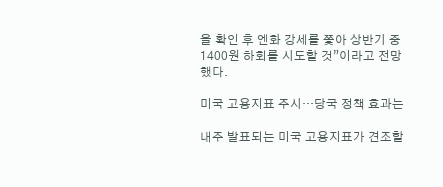을 확인 후 엔화 강세를 쫓아 상반기 중 1400원 하회를 시도할 것”이라고 전망했다.

미국 고용지표 주시…당국 정책 효과는

내주 발표되는 미국 고용지표가 견조할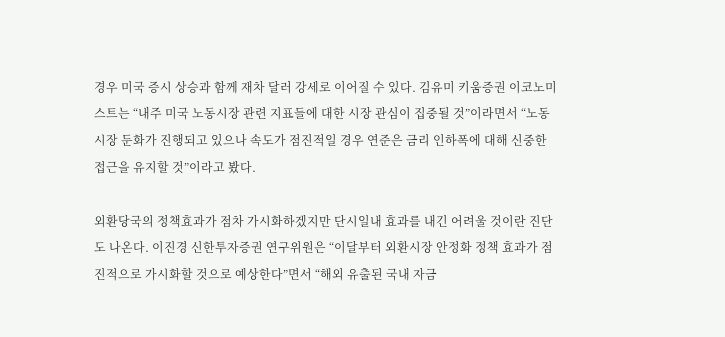경우 미국 증시 상승과 함께 재차 달러 강세로 이어질 수 있다. 김유미 키움증권 이코노미스트는 “내주 미국 노동시장 관련 지표들에 대한 시장 관심이 집중될 것”이라면서 “노동시장 둔화가 진행되고 있으나 속도가 점진적일 경우 연준은 금리 인하폭에 대해 신중한 접근을 유지할 것”이라고 봤다.

외환당국의 정책효과가 점차 가시화하겠지만 단시일내 효과를 내긴 어려울 것이란 진단도 나온다. 이진경 신한투자증권 연구위원은 “이달부터 외환시장 안정화 정책 효과가 점진적으로 가시화할 것으로 예상한다”면서 “해외 유출된 국내 자금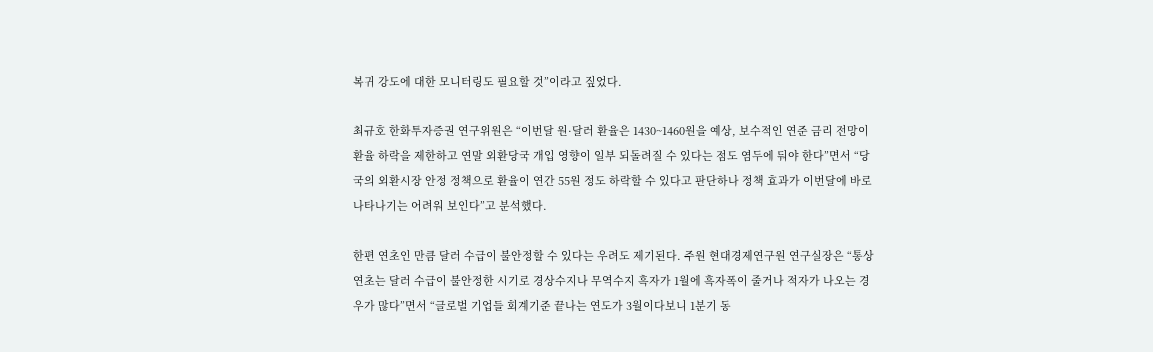복귀 강도에 대한 모니터링도 필요할 것”이라고 짚었다.

최규호 한화투자증권 연구위원은 “이번달 원·달러 환율은 1430~1460원을 예상, 보수적인 연준 금리 전망이 환율 하락을 제한하고 연말 외환당국 개입 영향이 일부 되돌려질 수 있다는 점도 염두에 둬야 한다”면서 “당국의 외환시장 안정 정책으로 환율이 연간 55원 정도 하락할 수 있다고 판단하나 정책 효과가 이번달에 바로 나타나기는 어려워 보인다”고 분석했다.

한편 연초인 만큼 달러 수급이 불안정할 수 있다는 우려도 제기된다. 주원 현대경제연구원 연구실장은 “통상 연초는 달러 수급이 불안정한 시기로 경상수지나 무역수지 흑자가 1월에 흑자폭이 줄거나 적자가 나오는 경우가 많다”면서 “글로벌 기업들 회계기준 끝나는 연도가 3월이다보니 1분기 동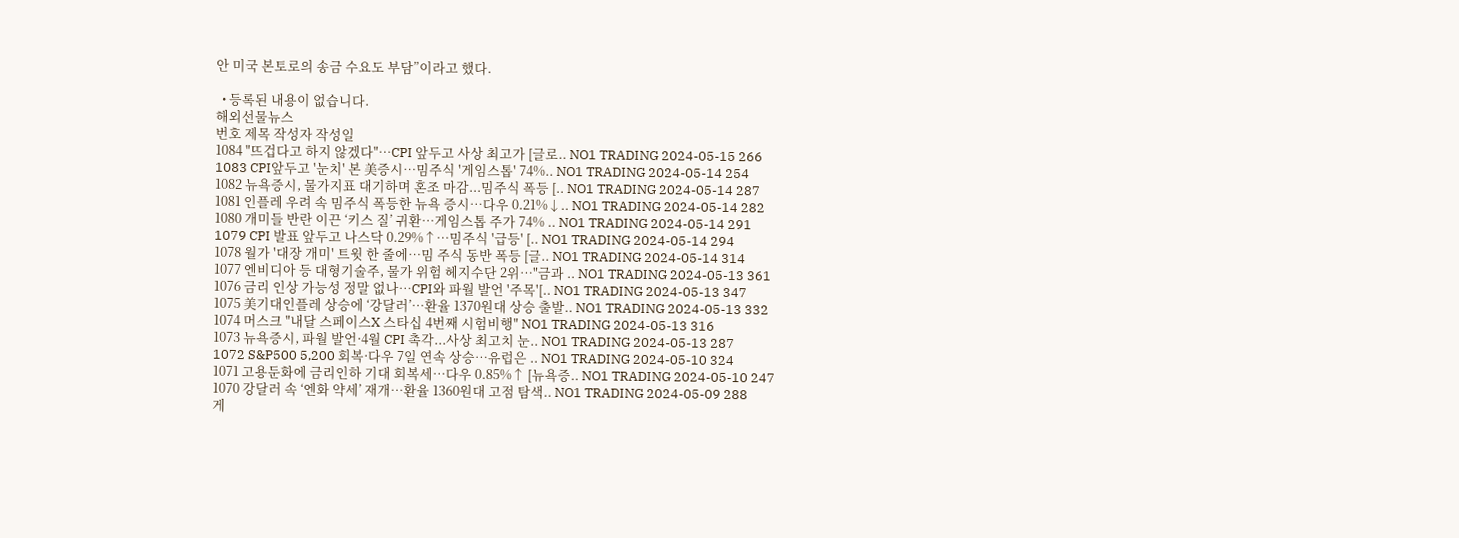안 미국 본토로의 송금 수요도 부담”이라고 했다.

  • 등록된 내용이 없습니다.
해외선물뉴스
번호 제목 작성자 작성일
1084 "뜨겁다고 하지 않겠다"…CPI 앞두고 사상 최고가 [글로.. NO1 TRADING 2024-05-15 266
1083 CPI앞두고 '눈치' 본 美증시…밈주식 '게임스톱' 74%.. NO1 TRADING 2024-05-14 254
1082 뉴욕증시, 물가지표 대기하며 혼조 마감...밈주식 폭등 [.. NO1 TRADING 2024-05-14 287
1081 인플레 우려 속 밈주식 폭등한 뉴욕 증시…다우 0.21%↓.. NO1 TRADING 2024-05-14 282
1080 개미들 반란 이끈 ‘키스 질’ 귀환…게임스톱 주가 74% .. NO1 TRADING 2024-05-14 291
1079 CPI 발표 앞두고 나스닥 0.29%↑…밈주식 '급등' [.. NO1 TRADING 2024-05-14 294
1078 월가 '대장 개미' 트윗 한 줄에…밈 주식 동반 폭등 [글.. NO1 TRADING 2024-05-14 314
1077 엔비디아 등 대형기술주, 물가 위험 헤지수단 2위…"금과 .. NO1 TRADING 2024-05-13 361
1076 금리 인상 가능성 정말 없나…CPI와 파월 발언 '주목'[.. NO1 TRADING 2024-05-13 347
1075 美기대인플레 상승에 ‘강달러’…환율 1370원대 상승 출발.. NO1 TRADING 2024-05-13 332
1074 머스크 "내달 스페이스X 스타십 4번째 시험비행" NO1 TRADING 2024-05-13 316
1073 뉴욕증시, 파월 발언·4월 CPI 촉각...사상 최고치 눈.. NO1 TRADING 2024-05-13 287
1072 S&P500 5,200 회복·다우 7일 연속 상승…유럽은 .. NO1 TRADING 2024-05-10 324
1071 고용둔화에 금리인하 기대 회복세…다우 0.85%↑ [뉴욕증.. NO1 TRADING 2024-05-10 247
1070 강달러 속 ‘엔화 약세’ 재개…환율 1360원대 고점 탐색.. NO1 TRADING 2024-05-09 288
게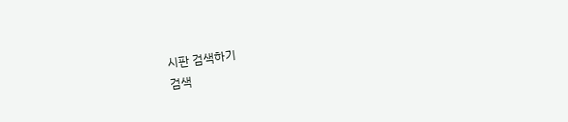시판 검색하기
검색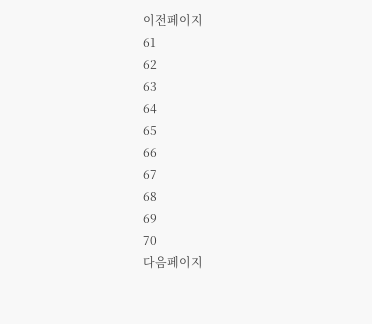이전페이지
61
62
63
64
65
66
67
68
69
70
다음페이지